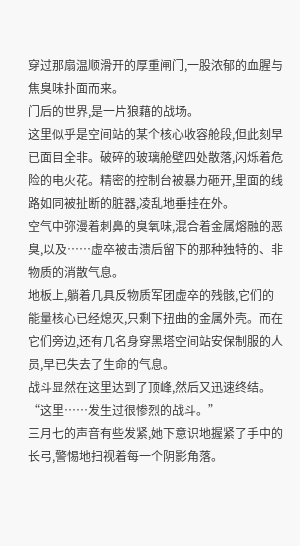穿过那扇温顺滑开的厚重闸门,一股浓郁的血腥与焦臭味扑面而来。
门后的世界,是一片狼藉的战场。
这里似乎是空间站的某个核心收容舱段,但此刻早已面目全非。破碎的玻璃舱壁四处散落,闪烁着危险的电火花。精密的控制台被暴力砸开,里面的线路如同被扯断的脏器,凌乱地垂挂在外。
空气中弥漫着刺鼻的臭氧味,混合着金属熔融的恶臭,以及……虚卒被击溃后留下的那种独特的、非物质的消散气息。
地板上,躺着几具反物质军团虚卒的残骸,它们的能量核心已经熄灭,只剩下扭曲的金属外壳。而在它们旁边,还有几名身穿黑塔空间站安保制服的人员,早已失去了生命的气息。
战斗显然在这里达到了顶峰,然后又迅速终结。
“这里……发生过很惨烈的战斗。”
三月七的声音有些发紧,她下意识地握紧了手中的长弓,警惕地扫视着每一个阴影角落。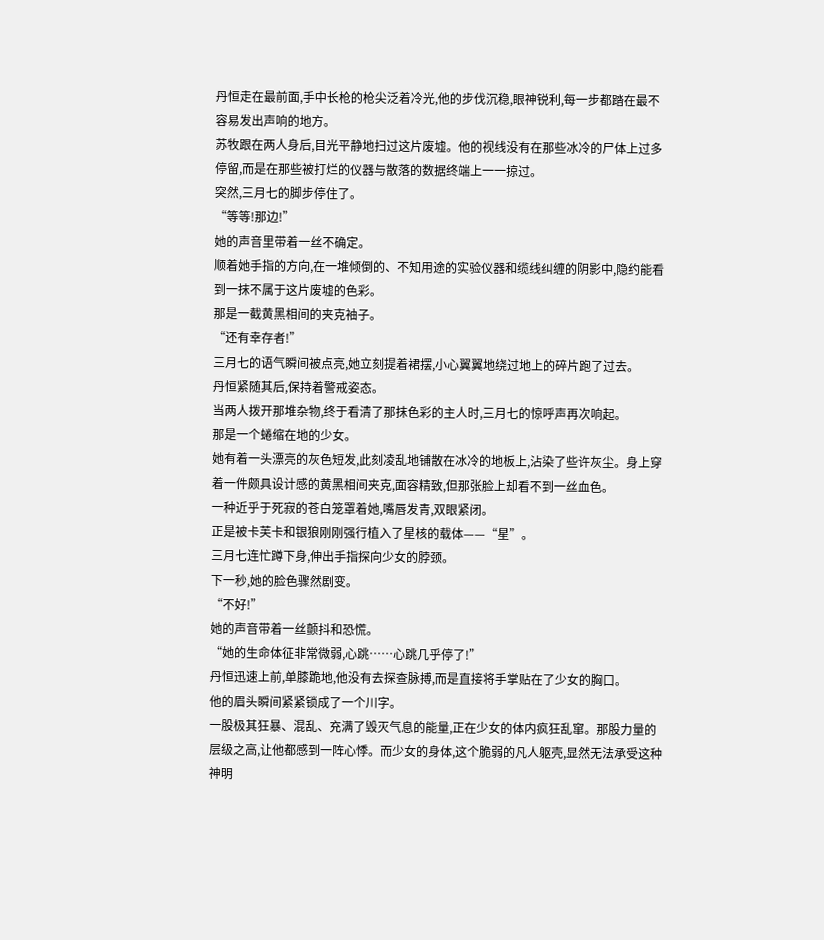丹恒走在最前面,手中长枪的枪尖泛着冷光,他的步伐沉稳,眼神锐利,每一步都踏在最不容易发出声响的地方。
苏牧跟在两人身后,目光平静地扫过这片废墟。他的视线没有在那些冰冷的尸体上过多停留,而是在那些被打烂的仪器与散落的数据终端上一一掠过。
突然,三月七的脚步停住了。
“等等!那边!”
她的声音里带着一丝不确定。
顺着她手指的方向,在一堆倾倒的、不知用途的实验仪器和缆线纠缠的阴影中,隐约能看到一抹不属于这片废墟的色彩。
那是一截黄黑相间的夹克袖子。
“还有幸存者!”
三月七的语气瞬间被点亮,她立刻提着裙摆,小心翼翼地绕过地上的碎片跑了过去。
丹恒紧随其后,保持着警戒姿态。
当两人拨开那堆杂物,终于看清了那抹色彩的主人时,三月七的惊呼声再次响起。
那是一个蜷缩在地的少女。
她有着一头漂亮的灰色短发,此刻凌乱地铺散在冰冷的地板上,沾染了些许灰尘。身上穿着一件颇具设计感的黄黑相间夹克,面容精致,但那张脸上却看不到一丝血色。
一种近乎于死寂的苍白笼罩着她,嘴唇发青,双眼紧闭。
正是被卡芙卡和银狼刚刚强行植入了星核的载体——“星”。
三月七连忙蹲下身,伸出手指探向少女的脖颈。
下一秒,她的脸色骤然剧变。
“不好!”
她的声音带着一丝颤抖和恐慌。
“她的生命体征非常微弱,心跳……心跳几乎停了!”
丹恒迅速上前,单膝跪地,他没有去探查脉搏,而是直接将手掌贴在了少女的胸口。
他的眉头瞬间紧紧锁成了一个川字。
一股极其狂暴、混乱、充满了毁灭气息的能量,正在少女的体内疯狂乱窜。那股力量的层级之高,让他都感到一阵心悸。而少女的身体,这个脆弱的凡人躯壳,显然无法承受这种神明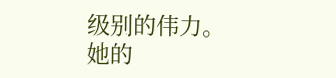级别的伟力。
她的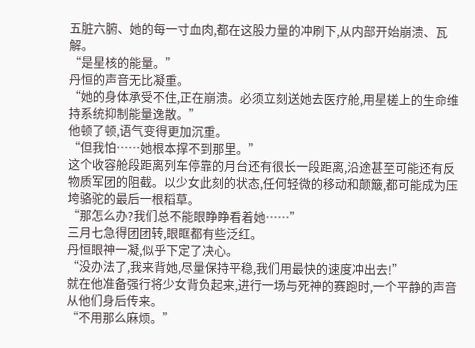五脏六腑、她的每一寸血肉,都在这股力量的冲刷下,从内部开始崩溃、瓦解。
“是星核的能量。”
丹恒的声音无比凝重。
“她的身体承受不住,正在崩溃。必须立刻送她去医疗舱,用星槎上的生命维持系统抑制能量逸散。”
他顿了顿,语气变得更加沉重。
“但我怕……她根本撑不到那里。”
这个收容舱段距离列车停靠的月台还有很长一段距离,沿途甚至可能还有反物质军团的阻截。以少女此刻的状态,任何轻微的移动和颠簸,都可能成为压垮骆驼的最后一根稻草。
“那怎么办?我们总不能眼睁睁看着她……”
三月七急得团团转,眼眶都有些泛红。
丹恒眼神一凝,似乎下定了决心。
“没办法了,我来背她,尽量保持平稳,我们用最快的速度冲出去!”
就在他准备强行将少女背负起来,进行一场与死神的赛跑时,一个平静的声音从他们身后传来。
“不用那么麻烦。”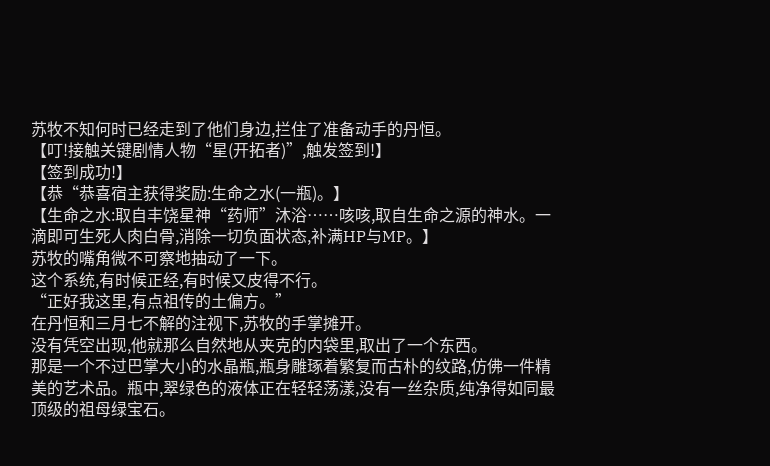苏牧不知何时已经走到了他们身边,拦住了准备动手的丹恒。
【叮!接触关键剧情人物“星(开拓者)”,触发签到!】
【签到成功!】
【恭“恭喜宿主获得奖励:生命之水(一瓶)。】
【生命之水:取自丰饶星神“药师”沐浴……咳咳,取自生命之源的神水。一滴即可生死人肉白骨,消除一切负面状态,补满HP与MP。】
苏牧的嘴角微不可察地抽动了一下。
这个系统,有时候正经,有时候又皮得不行。
“正好我这里,有点祖传的土偏方。”
在丹恒和三月七不解的注视下,苏牧的手掌摊开。
没有凭空出现,他就那么自然地从夹克的内袋里,取出了一个东西。
那是一个不过巴掌大小的水晶瓶,瓶身雕琢着繁复而古朴的纹路,仿佛一件精美的艺术品。瓶中,翠绿色的液体正在轻轻荡漾,没有一丝杂质,纯净得如同最顶级的祖母绿宝石。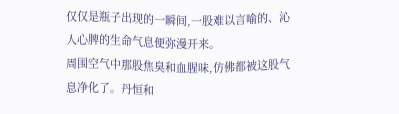仅仅是瓶子出现的一瞬间,一股难以言喻的、沁人心脾的生命气息便弥漫开来。
周围空气中那股焦臭和血腥味,仿佛都被这股气息净化了。丹恒和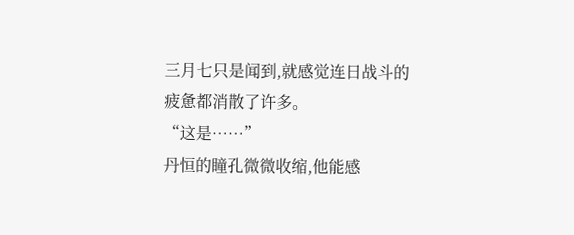三月七只是闻到,就感觉连日战斗的疲惫都消散了许多。
“这是……”
丹恒的瞳孔微微收缩,他能感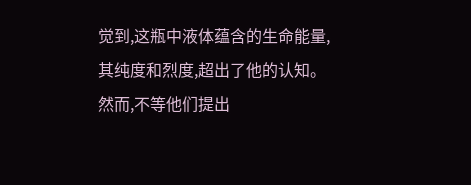觉到,这瓶中液体蕴含的生命能量,其纯度和烈度,超出了他的认知。
然而,不等他们提出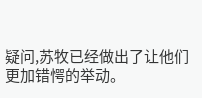疑问,苏牧已经做出了让他们更加错愕的举动。